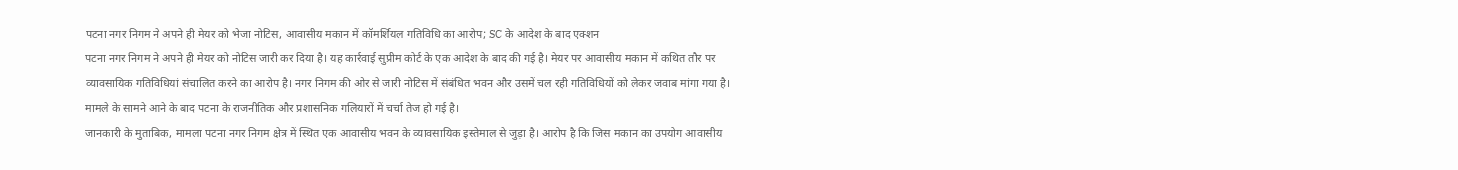पटना नगर निगम ने अपने ही मेयर को भेजा नोटिस, आवासीय मकान में कॉमर्शियल गतिविधि का आरोप; SC के आदेश के बाद एक्शन
पटना नगर निगम ने अपने ही मेयर को नोटिस जारी कर दिया है। यह कार्रवाई सुप्रीम कोर्ट के एक आदेश के बाद की गई है। मेयर पर आवासीय मकान में कथित तौर पर व्यावसायिक गतिविधियां संचालित करने का आरोप है। नगर निगम की ओर से जारी नोटिस में संबंधित भवन और उसमें चल रही गतिविधियों को लेकर जवाब मांगा गया है। मामले के सामने आने के बाद पटना के राजनीतिक और प्रशासनिक गलियारों में चर्चा तेज हो गई है।
जानकारी के मुताबिक, मामला पटना नगर निगम क्षेत्र में स्थित एक आवासीय भवन के व्यावसायिक इस्तेमाल से जुड़ा है। आरोप है कि जिस मकान का उपयोग आवासीय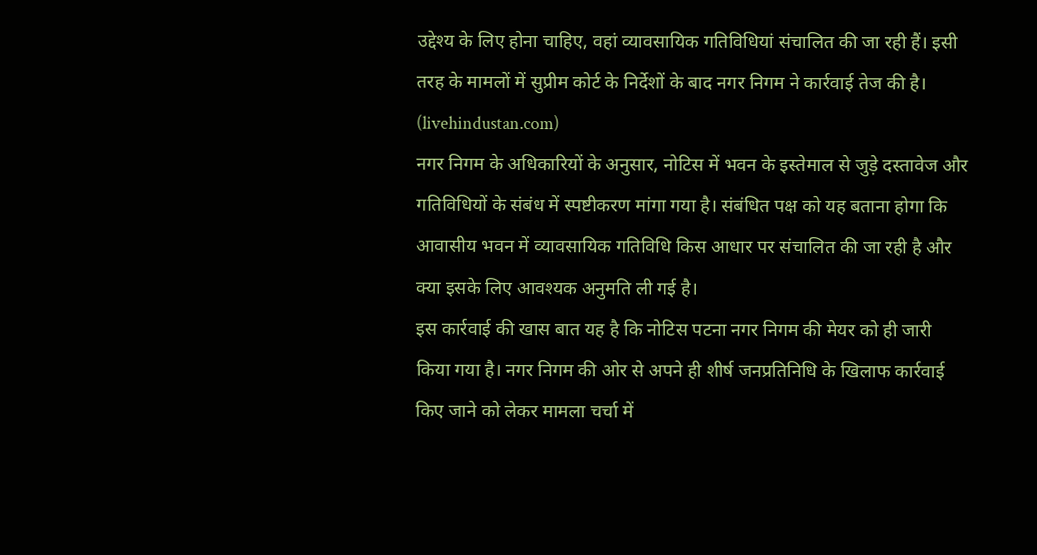उद्देश्य के लिए होना चाहिए, वहां व्यावसायिक गतिविधियां संचालित की जा रही हैं। इसी तरह के मामलों में सुप्रीम कोर्ट के निर्देशों के बाद नगर निगम ने कार्रवाई तेज की है। (livehindustan.com)
नगर निगम के अधिकारियों के अनुसार, नोटिस में भवन के इस्तेमाल से जुड़े दस्तावेज और गतिविधियों के संबंध में स्पष्टीकरण मांगा गया है। संबंधित पक्ष को यह बताना होगा कि आवासीय भवन में व्यावसायिक गतिविधि किस आधार पर संचालित की जा रही है और क्या इसके लिए आवश्यक अनुमति ली गई है।
इस कार्रवाई की खास बात यह है कि नोटिस पटना नगर निगम की मेयर को ही जारी किया गया है। नगर निगम की ओर से अपने ही शीर्ष जनप्रतिनिधि के खिलाफ कार्रवाई किए जाने को लेकर मामला चर्चा में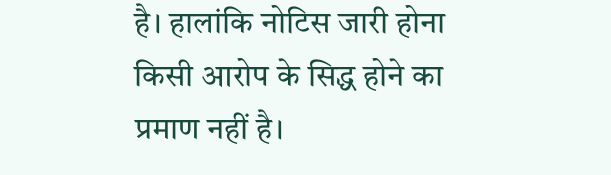है। हालांकि नोटिस जारी होना किसी आरोप के सिद्ध होने का प्रमाण नहीं है।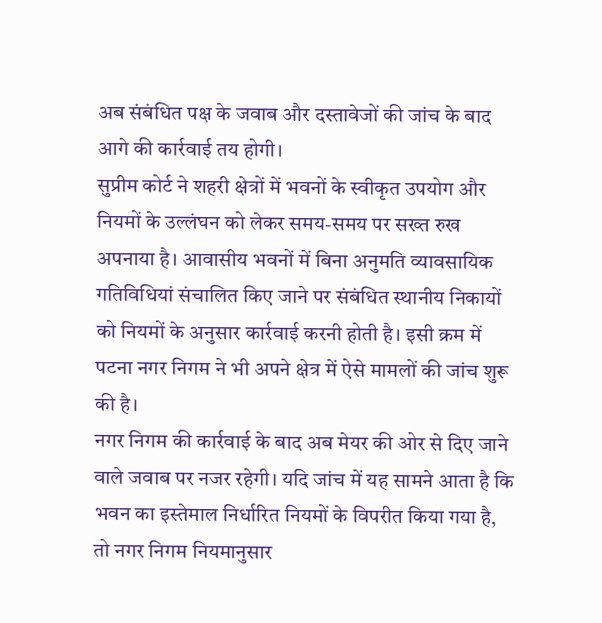अब संबंधित पक्ष के जवाब और दस्तावेजों की जांच के बाद आगे की कार्रवाई तय होगी।
सुप्रीम कोर्ट ने शहरी क्षेत्रों में भवनों के स्वीकृत उपयोग और नियमों के उल्लंघन को लेकर समय-समय पर सख्त रुख अपनाया है। आवासीय भवनों में बिना अनुमति व्यावसायिक गतिविधियां संचालित किए जाने पर संबंधित स्थानीय निकायों को नियमों के अनुसार कार्रवाई करनी होती है। इसी क्रम में पटना नगर निगम ने भी अपने क्षेत्र में ऐसे मामलों की जांच शुरू की है।
नगर निगम की कार्रवाई के बाद अब मेयर की ओर से दिए जाने वाले जवाब पर नजर रहेगी। यदि जांच में यह सामने आता है कि भवन का इस्तेमाल निर्धारित नियमों के विपरीत किया गया है, तो नगर निगम नियमानुसार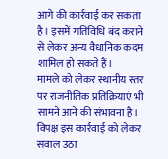आगे की कार्रवाई कर सकता है। इसमें गतिविधि बंद कराने से लेकर अन्य वैधानिक कदम शामिल हो सकते हैं।
मामले को लेकर स्थानीय स्तर पर राजनीतिक प्रतिक्रियाएं भी सामने आने की संभावना है। विपक्ष इस कार्रवाई को लेकर सवाल उठा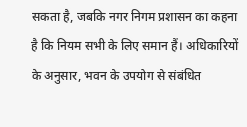सकता है, जबकि नगर निगम प्रशासन का कहना है कि नियम सभी के लिए समान हैं। अधिकारियों के अनुसार, भवन के उपयोग से संबंधित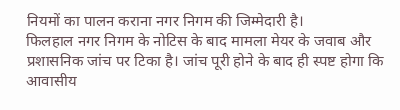नियमों का पालन कराना नगर निगम की जिम्मेदारी है।
फिलहाल नगर निगम के नोटिस के बाद मामला मेयर के जवाब और प्रशासनिक जांच पर टिका है। जांच पूरी होने के बाद ही स्पष्ट होगा कि आवासीय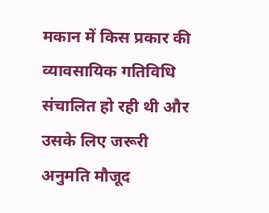मकान में किस प्रकार की व्यावसायिक गतिविधि संचालित हो रही थी और उसके लिए जरूरी अनुमति मौजूद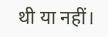थी या नहीं।